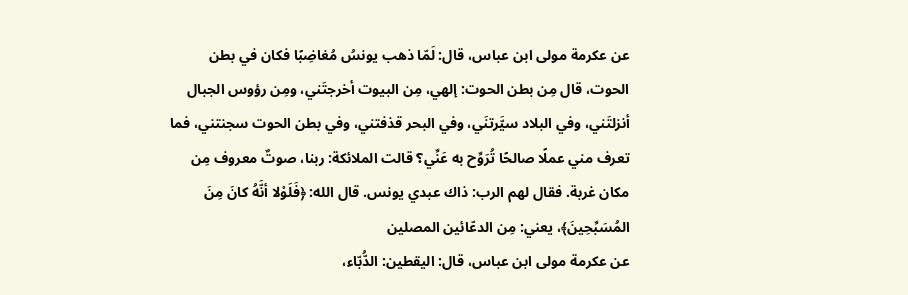عن عكرمة مولى ابن عباس، قال: لَمّا ذهب يونسُ مُغاضِبًا فكان في بطن الحوت، قال مِن بطن الحوت: إلهي، مِن البيوت أخرجتَني، ومِن رؤوس الجبال أنزلتَني، وفي البلاد سيَّرتنَي، وفي البحر قذفتني، وفي بطن الحوت سجنتني، فما تعرف مني عملًا صالحًا تُرَوِّح به عَنِّي؟ قالت الملائكة: ربنا، صوتٌ معروف مِن مكان غربة. فقال لهم الرب: ذاك عبدي يونس. قال الله: ﴿فَلَوْلا أنَّهُ كانَ مِنَ المُسَبِّحِينَ﴾، يعني: مِن الدعّائين المصلين
عن عكرمة مولى ابن عباس، قال: اليقطين: الدُّبّاء،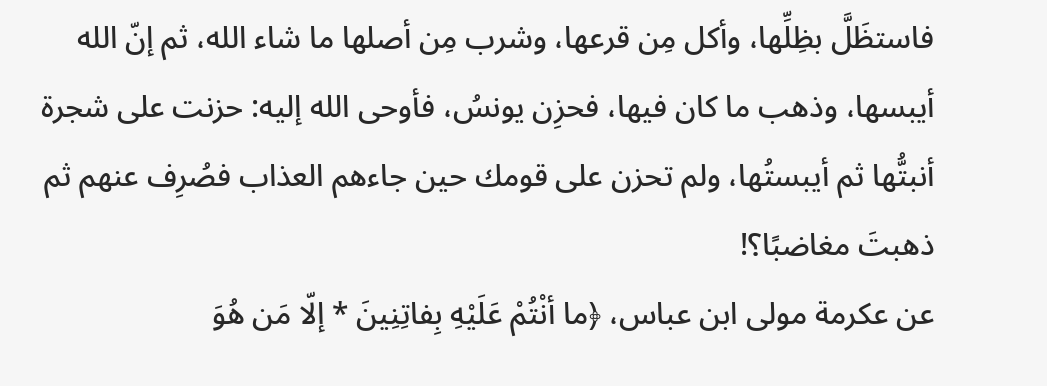فاستظَلَّ بظِلِّها، وأكل مِن قرعها، وشرب مِن أصلها ما شاء الله، ثم إنّ الله أيبسها، وذهب ما كان فيها، فحزِن يونسُ، فأوحى الله إليه: حزنت على شجرة أنبتُّها ثم أيبستُها، ولم تحزن على قومك حين جاءهم العذاب فصُرِف عنهم ثم ذهبتَ مغاضبًا؟!
عن عكرمة مولى ابن عباس، ﴿ما أنْتُمْ عَلَيْهِ بِفاتِنِينَ * إلّا مَن هُوَ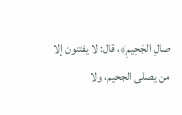صالِ الجَحِيمِ﴾، قال: لا يفتنون إلا من يصلى الجحيم، ولا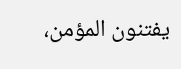يفتنون المؤمن،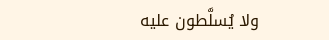ولا يُسلَّطون عليه